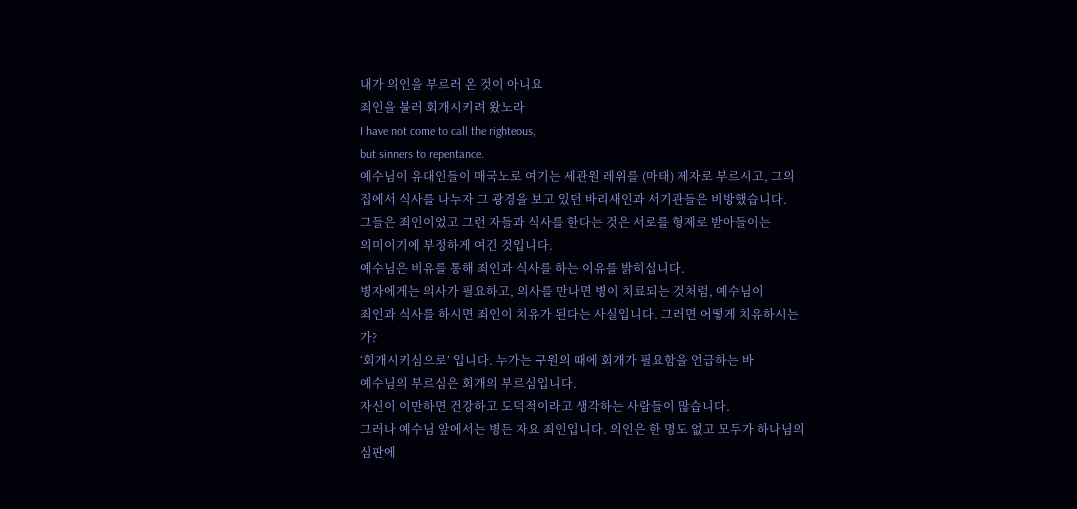내가 의인을 부르러 온 것이 아니요
죄인을 불러 회개시키려 왔노라
I have not come to call the righteous,
but sinners to repentance.
예수님이 유대인들이 매국노로 여기는 세관원 레위를 (마태) 제자로 부르시고, 그의
집에서 식사를 나누자 그 광경을 보고 있던 바리새인과 서기관들은 비방했습니다.
그들은 죄인이었고 그런 자들과 식사를 한다는 것은 서로를 형제로 받아들이는
의미이기에 부정하게 여긴 것입니다.
예수님은 비유를 통해 죄인과 식사를 하는 이유를 밝히십니다.
병자에게는 의사가 필요하고, 의사를 만나면 병이 치료되는 것처럼, 예수님이
죄인과 식사를 하시면 죄인이 치유가 된다는 사실입니다. 그러면 어떻게 치유하시는가?
‘회개시키심으로’ 입니다. 누가는 구원의 때에 회개가 필요함을 언급하는 바
예수님의 부르심은 회개의 부르심입니다.
자신이 이만하면 건강하고 도덕적이라고 생각하는 사람들이 많습니다.
그러나 예수님 앞에서는 병든 자요 죄인입니다. 의인은 한 명도 없고 모두가 하나님의
심판에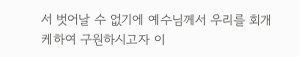서 벗어날 수 없기에 예수님께서 우리를 회개케하여 구원하시고자 이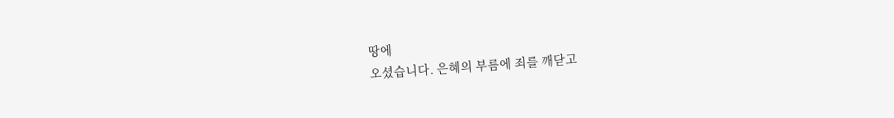땅에
오셨습니다. 은혜의 부름에 죄를 깨닫고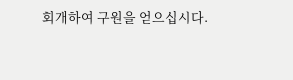회개하여 구원을 얻으십시다.